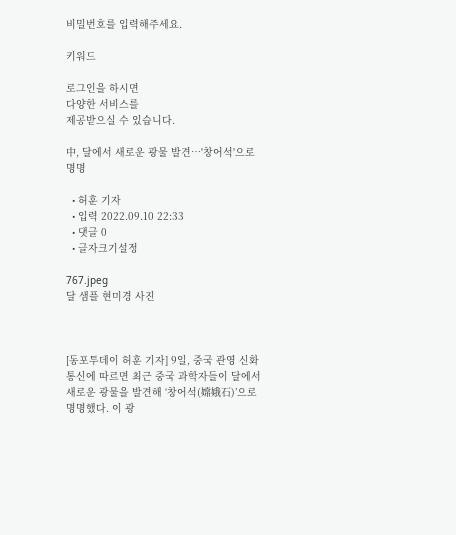비밀번호를 입력해주세요.

키워드

로그인을 하시면
다양한 서비스를
제공받으실 수 있습니다.

中, 달에서 새로운 광물 발견…'창어석'으로 명명

  • 허훈 기자
  • 입력 2022.09.10 22:33
  • 댓글 0
  • 글자크기설정

767.jpeg
달 샘플 현미경 사진



[동포투데이 허훈 기자] 9일, 중국 관영 신화통신에 따르면 최근 중국 과학자들이 달에서 새로운 광물을 발견해 ‘창어석(嫦娥石)’으로 명명했다. 이 광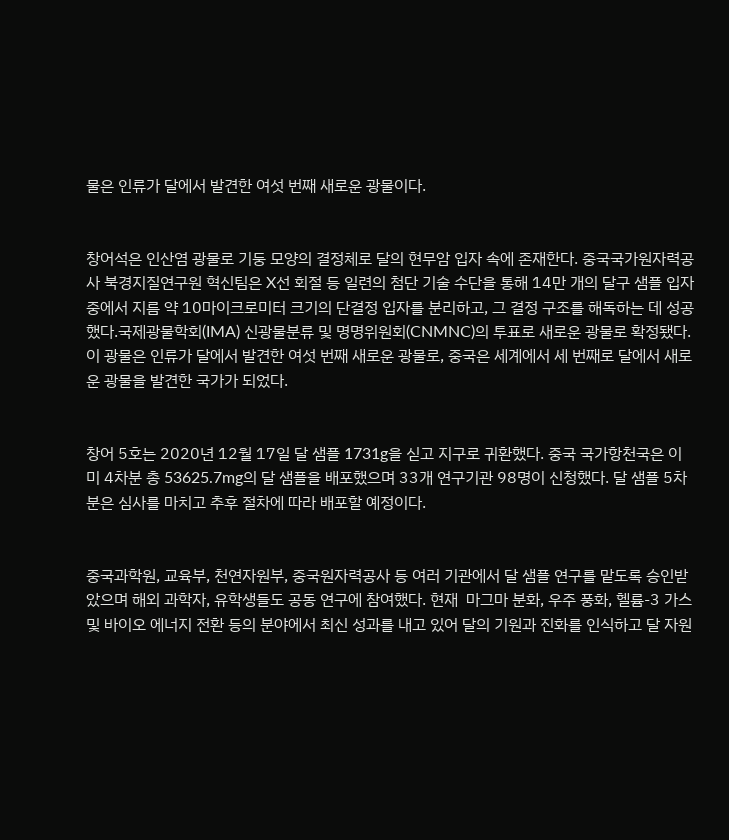물은 인류가 달에서 발견한 여섯 번째 새로운 광물이다.


창어석은 인산염 광물로 기둥 모양의 결정체로 달의 현무암 입자 속에 존재한다. 중국국가원자력공사 북경지질연구원 혁신팀은 X선 회절 등 일련의 첨단 기술 수단을 통해 14만 개의 달구 샘플 입자 중에서 지름 약 10마이크로미터 크기의 단결정 입자를 분리하고, 그 결정 구조를 해독하는 데 성공했다.국제광물학회(IMA) 신광물분류 및 명명위원회(CNMNC)의 투표로 새로운 광물로 확정됐다.이 광물은 인류가 달에서 발견한 여섯 번째 새로운 광물로, 중국은 세계에서 세 번째로 달에서 새로운 광물을 발견한 국가가 되었다.


창어 5호는 2020년 12월 17일 달 샘플 1731g을 싣고 지구로 귀환했다. 중국 국가항천국은 이미 4차분 총 53625.7mg의 달 샘플을 배포했으며 33개 연구기관 98명이 신청했다. 달 샘플 5차분은 심사를 마치고 추후 절차에 따라 배포할 예정이다.


중국과학원, 교육부, 천연자원부, 중국원자력공사 등 여러 기관에서 달 샘플 연구를 맡도록 승인받았으며 해외 과학자, 유학생들도 공동 연구에 참여했다. 현재  마그마 분화, 우주 풍화, 헬륨-3 가스 및 바이오 에너지 전환 등의 분야에서 최신 성과를 내고 있어 달의 기원과 진화를 인식하고 달 자원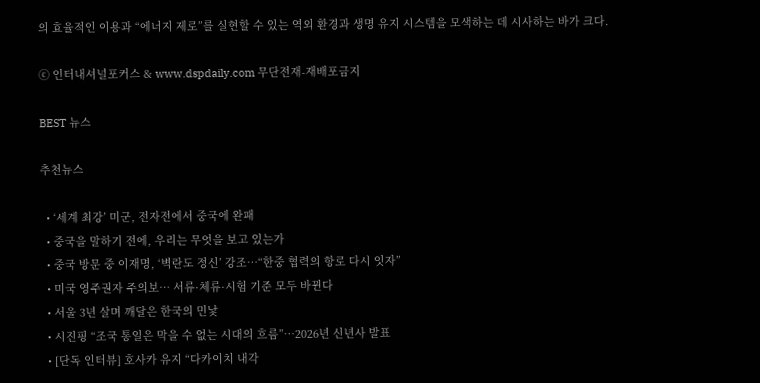의 효율적인 이용과 “에너지 제로”를 실현할 수 있는 역외 환경과 생명 유지 시스템을 모색하는 데 시사하는 바가 크다.

ⓒ 인터내셔널포커스 & www.dspdaily.com 무단전재-재배포금지

BEST 뉴스

추천뉴스

  • ‘세계 최강’ 미군, 전자전에서 중국에 완패
  • 중국을 말하기 전에, 우리는 무엇을 보고 있는가
  • 중국 방문 중 이재명, ‘벽란도 정신’ 강조…“한중 협력의 항로 다시 잇자”
  • 미국 영주권자 주의보… 서류·체류·시험 기준 모두 바뀐다
  • 서울 3년 살며 깨달은 한국의 민낯
  • 시진핑 “조국 통일은 막을 수 없는 시대의 흐름”…2026년 신년사 발표
  • [단독 인터뷰] 호사카 유지 “다카이치 내각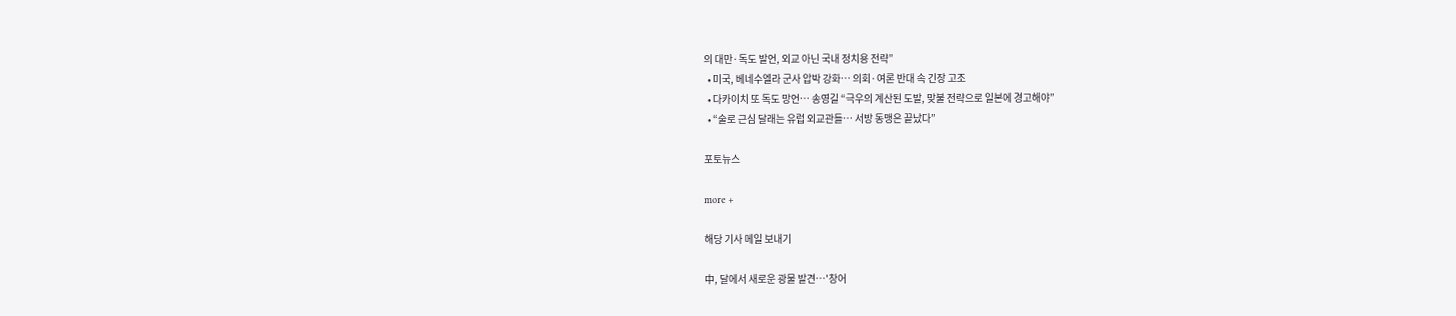의 대만·독도 발언, 외교 아닌 국내 정치용 전략”
  • 미국, 베네수엘라 군사 압박 강화… 의회·여론 반대 속 긴장 고조
  • 다카이치 또 독도 망언… 송영길 “극우의 계산된 도발, 맞불 전략으로 일본에 경고해야”
  • “술로 근심 달래는 유럽 외교관들… 서방 동맹은 끝났다”

포토뉴스

more +

해당 기사 메일 보내기

中, 달에서 새로운 광물 발견…'창어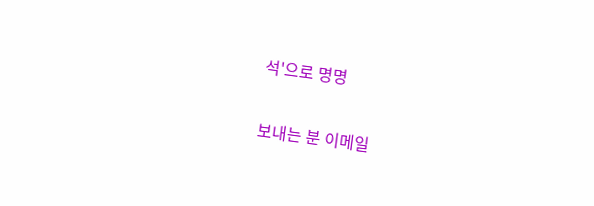석'으로 명명

보내는 분 이메일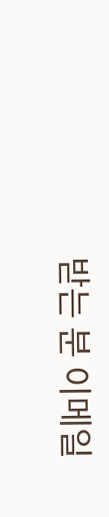받는 분 이메일